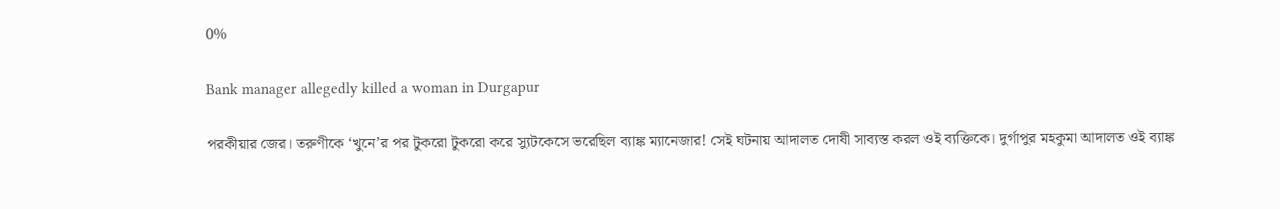0%

Bank manager allegedly killed a woman in Durgapur

পরকীয়ার জের। তরুণীকে ‘খুনে’র পর টুকরো টুকরো করে স্যুটকেসে ভরেছিল ব্যাঙ্ক ম্যানেজার! সেই ঘটনায় আদালত দোষী সাব্যস্ত করল ওই ব্যক্তিকে। দুর্গাপুর মহকুমা আদালত ওই ব্যাঙ্ক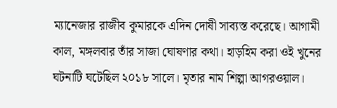ম্যানেজার রাজীব কুমারকে এদিন দোষী সাব্যস্ত করেছে। আগামী কাল, মঙ্গলবার তাঁর সাজা ঘোষণার কথা। হাড়হিম করা ওই খুনের ঘটনাটি ঘটেছিল ২০১৮ সালে। মৃতার নাম শিল্পা আগরওয়াল।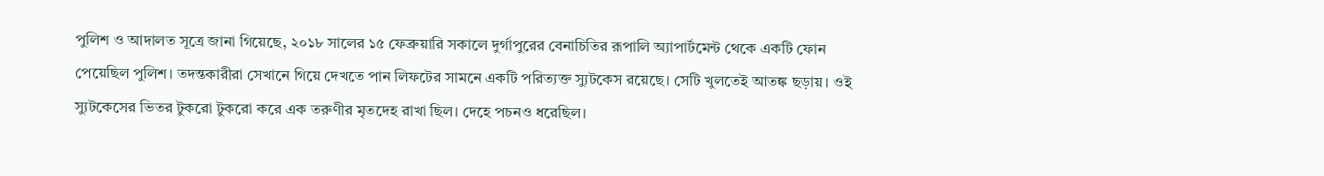পুলিশ ও আদালত সূত্রে জানা গিয়েছে, ২০১৮ সালের ১৫ ফেব্রুয়ারি সকালে দুর্গাপুরের বেনাচিতির রূপালি অ্যাপার্টমেন্ট থেকে একটি ফোন পেয়েছিল পুলিশ। তদন্তকারীরা সেখানে গিয়ে দেখতে পান লিফটের সামনে একটি পরিত্যক্ত স্যুটকেস রয়েছে। সেটি খুলতেই আতঙ্ক ছড়ায়। ওই স্যুটকেসের ভিতর টুকরো টুকরো করে এক তরুণীর মৃতদেহ রাখা ছিল। দেহে পচনও ধরেছিল।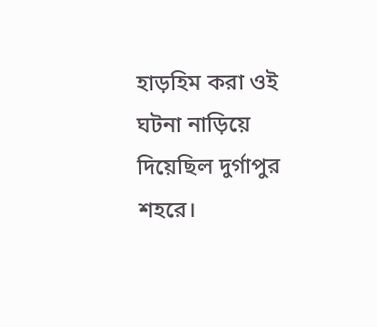হাড়হিম করা ওই ঘটনা নাড়িয়ে দিয়েছিল দুর্গাপুর শহরে।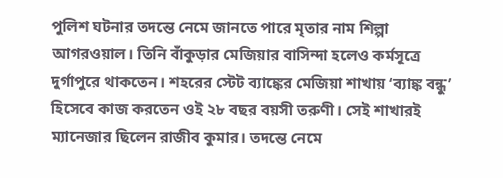পুলিশ ঘটনার তদন্তে নেমে জানতে পারে মৃতার নাম শিল্পা আগরওয়াল। তিনি বাঁকুড়ার মেজিয়ার বাসিন্দা হলেও কর্মসূত্রে দুর্গাপুরে থাকতেন। শহরের স্টেট ব্যাঙ্কের মেজিয়া শাখায় ‘ব্যাঙ্ক বন্ধু’ হিসেবে কাজ করতেন ওই ২৮ বছর বয়সী তরুণী। সেই শাখারই ম্যানেজার ছিলেন রাজীব কুমার। তদন্তে নেমে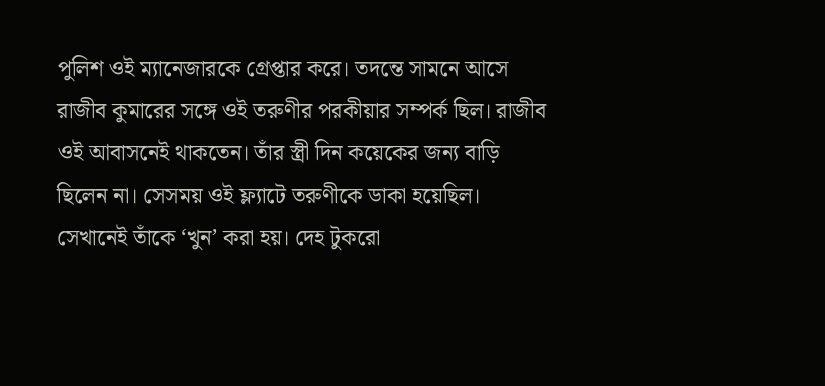পুলিশ ওই ম্যানেজারকে গ্রেপ্তার করে। তদন্তে সামনে আসে রাজীব কুমারের সঙ্গে ওই তরুণীর পরকীয়ার সম্পর্ক ছিল। রাজীব ওই আবাসনেই থাকতেন। তাঁর স্ত্রী দিন কয়েকের জন্য বাড়ি ছিলেন না। সেসময় ওই ফ্ল্যাটে তরুণীকে ডাকা হয়েছিল। সেখানেই তাঁকে ‘খুন’ করা হয়। দেহ টুকরো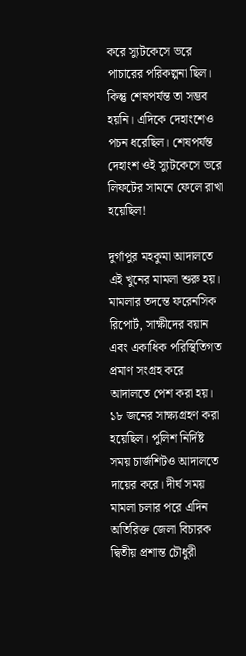করে স্যুটকেসে ভরে পাচারের পরিকল্পনা ছিল। কিন্তু শেষপর্যন্ত তা সম্ভব হয়নি। এদিকে দেহাংশেও পচন ধরেছিল। শেষপর্যন্ত দেহাংশ ওই স্যুটকেসে ভরে লিফটের সামনে ফেলে রাখা হয়েছিল!

দুর্গাপুর মহকুমা আদালতে এই খুনের মামলা শুরু হয়। মামলার তদন্তে ফরেনসিক রিপোর্ট, সাক্ষীদের বয়ান এবং একাধিক পরিস্থিতিগত প্রমাণ সংগ্রহ করে আদালতে পেশ করা হয়। ১৮ জনের সাক্ষ্যগ্রহণ করা হয়েছিল। পুলিশ নির্দিষ্ট সময় চার্জশিটও আদালতে দায়ের করে। দীর্ঘ সময় মামলা চলার পরে এদিন অতিরিক্ত জেলা বিচারক দ্বিতীয় প্রশান্ত চৌধুরী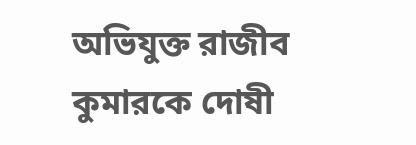অভিযুক্ত রাজীব কুমারকে দোষী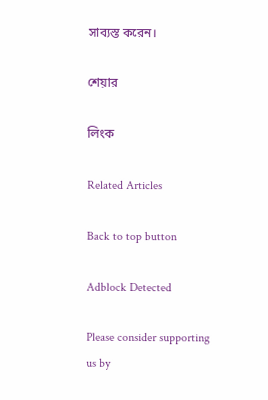সাব্যস্ত করেন।

শেয়ার

লিংক

Related Articles

Back to top button

Adblock Detected

Please consider supporting us by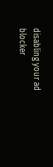disabling your ad blocker